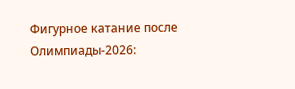Фигурное катание после Олимпиады‑2026: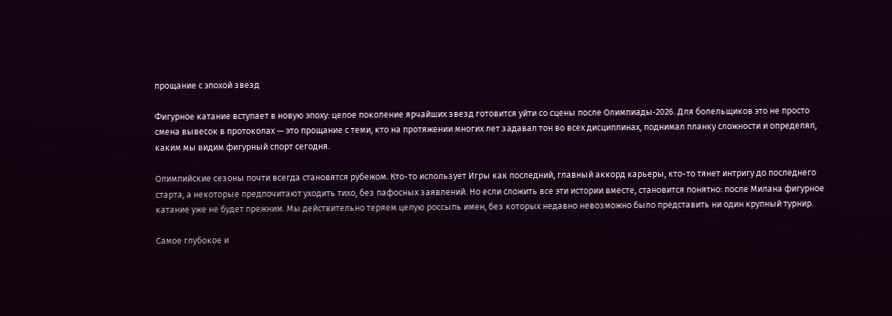прощание с эпохой звезд

Фигурное катание вступает в новую эпоху: целое поколение ярчайших звезд готовится уйти со сцены после Олимпиады‑2026. Для болельщиков это не просто смена вывесок в протоколах — это прощание с теми, кто на протяжении многих лет задавал тон во всех дисциплинах, поднимал планку сложности и определял, каким мы видим фигурный спорт сегодня.

Олимпийские сезоны почти всегда становятся рубежом. Кто-то использует Игры как последний, главный аккорд карьеры, кто-то тянет интригу до последнего старта, а некоторые предпочитают уходить тихо, без пафосных заявлений. Но если сложить все эти истории вместе, становится понятно: после Милана фигурное катание уже не будет прежним. Мы действительно теряем целую россыпь имен, без которых недавно невозможно было представить ни один крупный турнир.

Самое глубокое и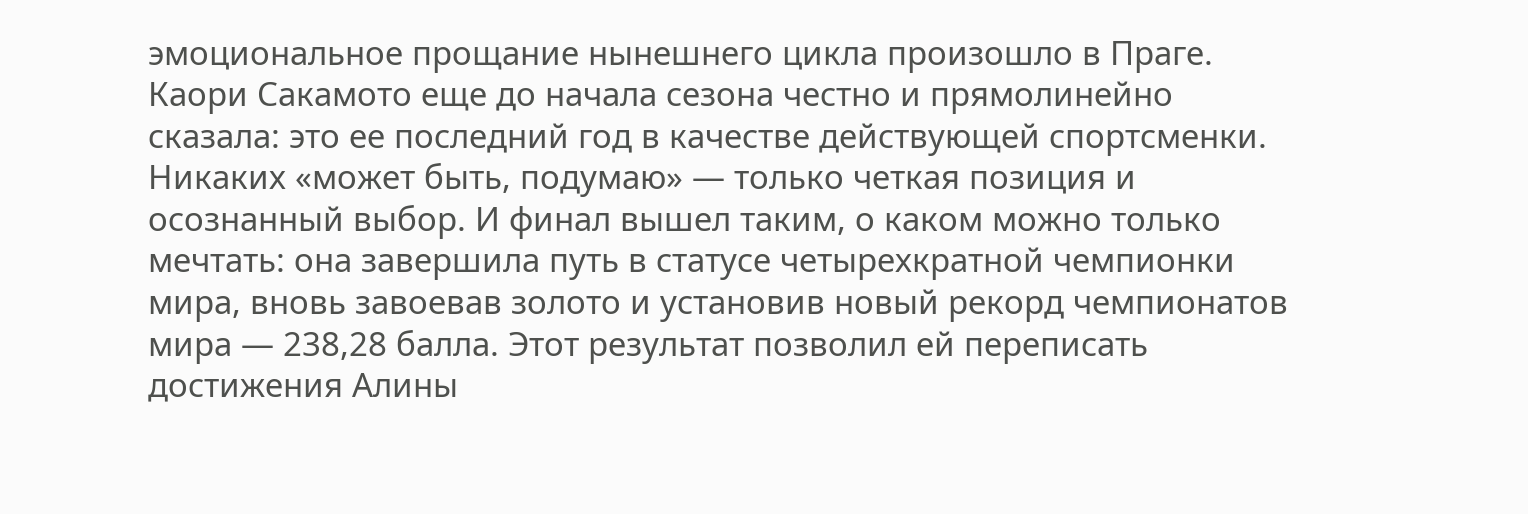эмоциональное прощание нынешнего цикла произошло в Праге. Каори Сакамото еще до начала сезона честно и прямолинейно сказала: это ее последний год в качестве действующей спортсменки. Никаких «может быть, подумаю» — только четкая позиция и осознанный выбор. И финал вышел таким, о каком можно только мечтать: она завершила путь в статусе четырехкратной чемпионки мира, вновь завоевав золото и установив новый рекорд чемпионатов мира — 238,28 балла. Этот результат позволил ей переписать достижения Алины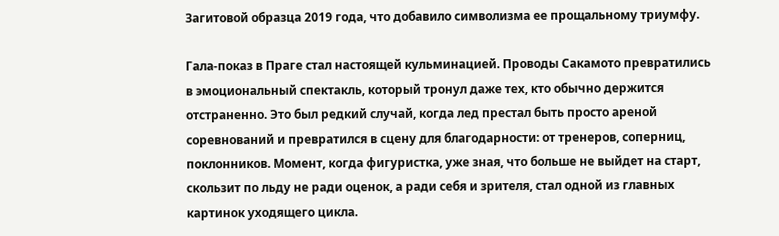Загитовой образца 2019 года, что добавило символизма ее прощальному триумфу.

Гала-показ в Праге стал настоящей кульминацией. Проводы Сакамото превратились в эмоциональный спектакль, который тронул даже тех, кто обычно держится отстраненно. Это был редкий случай, когда лед престал быть просто ареной соревнований и превратился в сцену для благодарности: от тренеров, соперниц, поклонников. Момент, когда фигуристка, уже зная, что больше не выйдет на старт, скользит по льду не ради оценок, а ради себя и зрителя, стал одной из главных картинок уходящего цикла.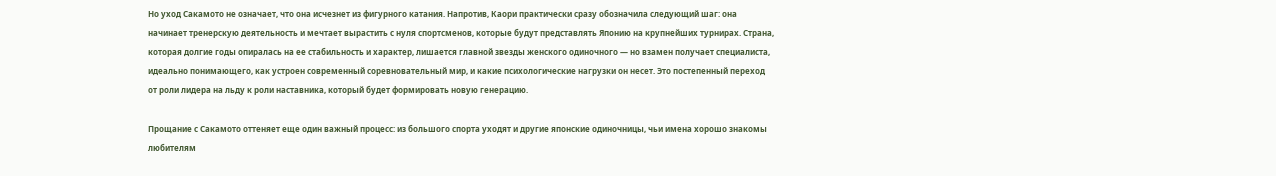Но уход Сакамото не означает, что она исчезнет из фигурного катания. Напротив, Каори практически сразу обозначила следующий шаг: она начинает тренерскую деятельность и мечтает вырастить с нуля спортсменов, которые будут представлять Японию на крупнейших турнирах. Страна, которая долгие годы опиралась на ее стабильность и характер, лишается главной звезды женского одиночного — но взамен получает специалиста, идеально понимающего, как устроен современный соревновательный мир, и какие психологические нагрузки он несет. Это постепенный переход от роли лидера на льду к роли наставника, который будет формировать новую генерацию.

Прощание с Сакамото оттеняет еще один важный процесс: из большого спорта уходят и другие японские одиночницы, чьи имена хорошо знакомы любителям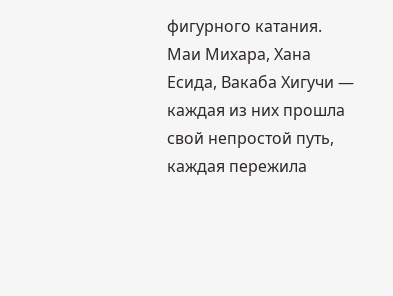фигурного катания. Маи Михара, Хана Есида, Вакаба Хигучи — каждая из них прошла свой непростой путь, каждая пережила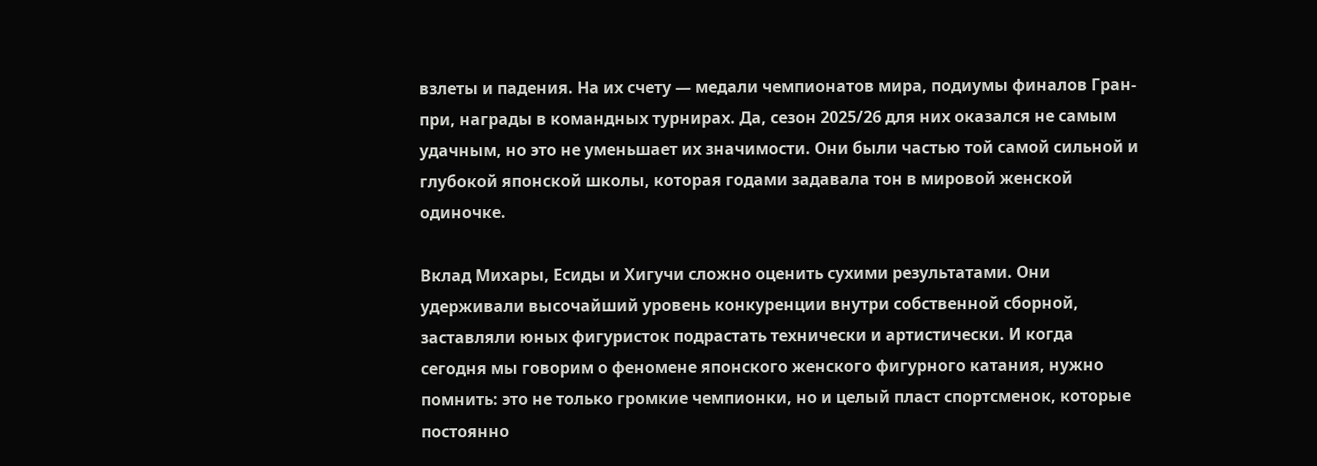взлеты и падения. На их счету — медали чемпионатов мира, подиумы финалов Гран-при, награды в командных турнирах. Да, сезон 2025/26 для них оказался не самым удачным, но это не уменьшает их значимости. Они были частью той самой сильной и глубокой японской школы, которая годами задавала тон в мировой женской одиночке.

Вклад Михары, Есиды и Хигучи сложно оценить сухими результатами. Они удерживали высочайший уровень конкуренции внутри собственной сборной, заставляли юных фигуристок подрастать технически и артистически. И когда сегодня мы говорим о феномене японского женского фигурного катания, нужно помнить: это не только громкие чемпионки, но и целый пласт спортсменок, которые постоянно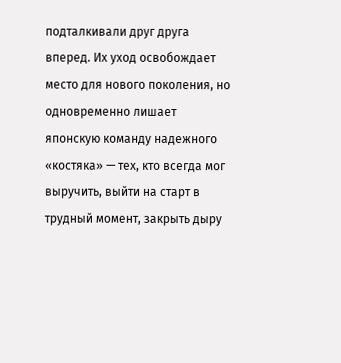подталкивали друг друга вперед. Их уход освобождает место для нового поколения, но одновременно лишает японскую команду надежного «костяка» — тех, кто всегда мог выручить, выйти на старт в трудный момент, закрыть дыру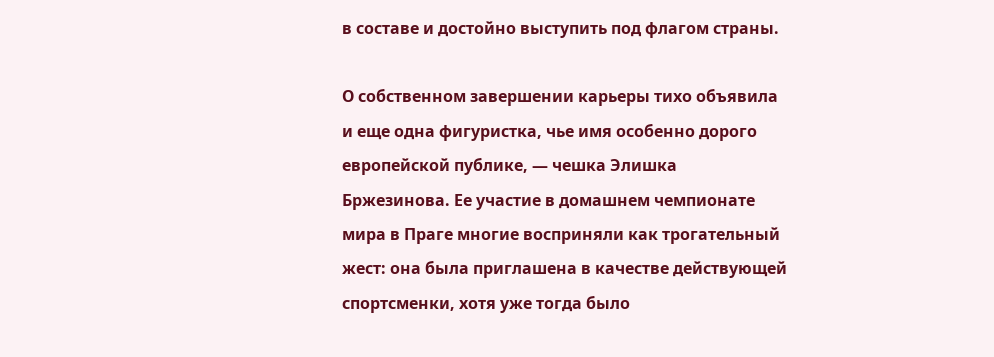в составе и достойно выступить под флагом страны.

О собственном завершении карьеры тихо объявила и еще одна фигуристка, чье имя особенно дорого европейской публике, — чешка Элишка Бржезинова. Ее участие в домашнем чемпионате мира в Праге многие восприняли как трогательный жест: она была приглашена в качестве действующей спортсменки, хотя уже тогда было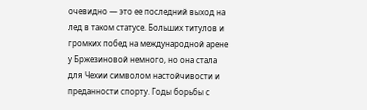очевидно — это ее последний выход на лед в таком статусе. Больших титулов и громких побед на международной арене у Бржезиновой немного, но она стала для Чехии символом настойчивости и преданности спорту. Годы борьбы с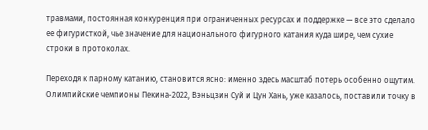травмами, постоянная конкуренция при ограниченных ресурсах и поддержке — все это сделало ее фигуристкой, чье значение для национального фигурного катания куда шире, чем сухие строки в протоколах.

Переходя к парному катанию, становится ясно: именно здесь масштаб потерь особенно ощутим. Олимпийские чемпионы Пекина‑2022, Вэньцзин Суй и Цун Хань, уже казалось, поставили точку в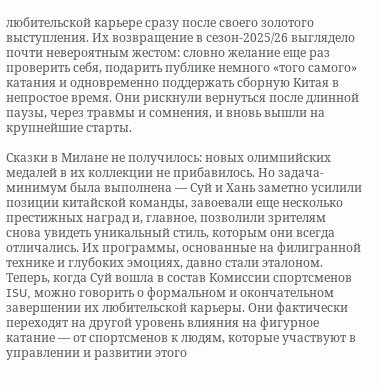любительской карьере сразу после своего золотого выступления. Их возвращение в сезон‑2025/26 выглядело почти невероятным жестом: словно желание еще раз проверить себя, подарить публике немного «того самого» катания и одновременно поддержать сборную Китая в непростое время. Они рискнули вернуться после длинной паузы, через травмы и сомнения, и вновь вышли на крупнейшие старты.

Сказки в Милане не получилось: новых олимпийских медалей в их коллекции не прибавилось. Но задача-минимум была выполнена — Суй и Хань заметно усилили позиции китайской команды, завоевали еще несколько престижных наград и, главное, позволили зрителям снова увидеть уникальный стиль, которым они всегда отличались. Их программы, основанные на филигранной технике и глубоких эмоциях, давно стали эталоном. Теперь, когда Суй вошла в состав Комиссии спортсменов ISU, можно говорить о формальном и окончательном завершении их любительской карьеры. Они фактически переходят на другой уровень влияния на фигурное катание — от спортсменов к людям, которые участвуют в управлении и развитии этого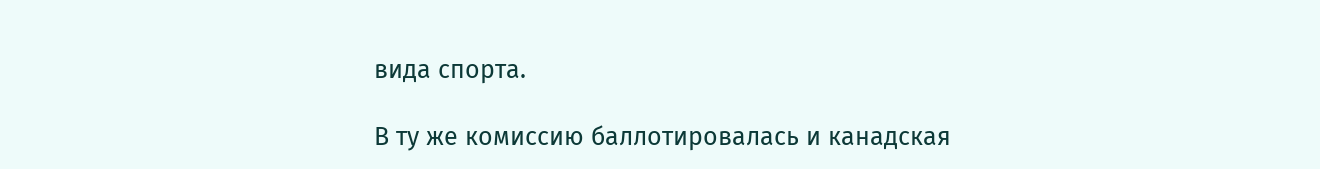вида спорта.

В ту же комиссию баллотировалась и канадская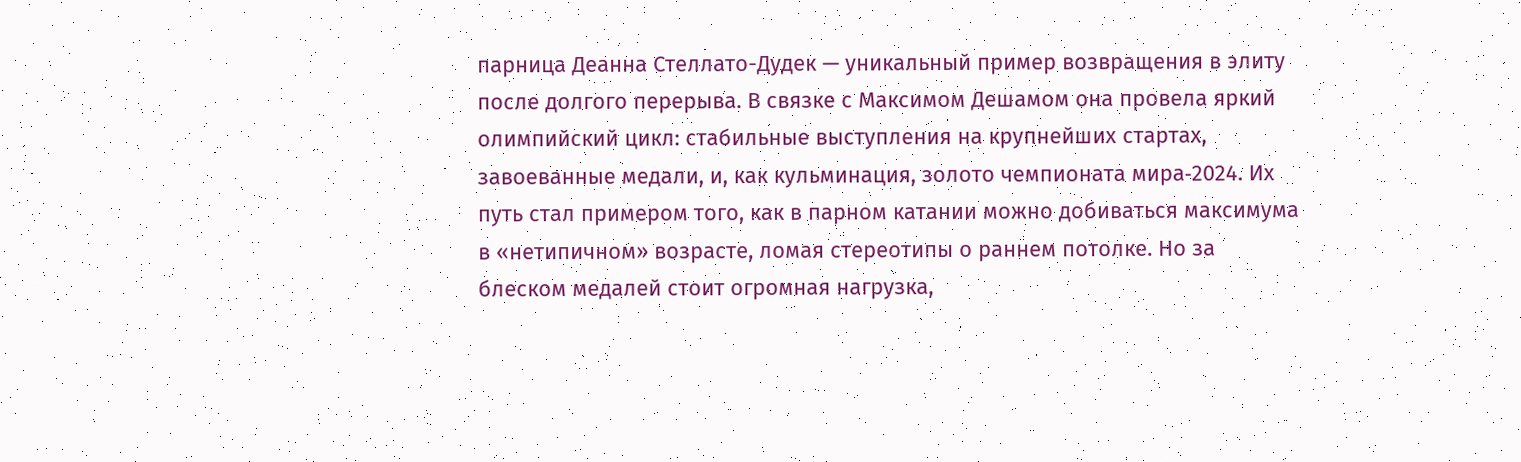парница Деанна Стеллато-Дудек — уникальный пример возвращения в элиту после долгого перерыва. В связке с Максимом Дешамом она провела яркий олимпийский цикл: стабильные выступления на крупнейших стартах, завоеванные медали, и, как кульминация, золото чемпионата мира‑2024. Их путь стал примером того, как в парном катании можно добиваться максимума в «нетипичном» возрасте, ломая стереотипы о раннем потолке. Но за блеском медалей стоит огромная нагрузка,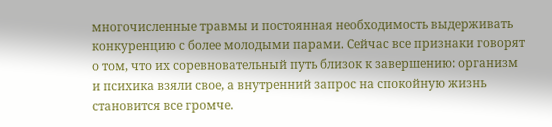многочисленные травмы и постоянная необходимость выдерживать конкуренцию с более молодыми парами. Сейчас все признаки говорят о том, что их соревновательный путь близок к завершению: организм и психика взяли свое, а внутренний запрос на спокойную жизнь становится все громче.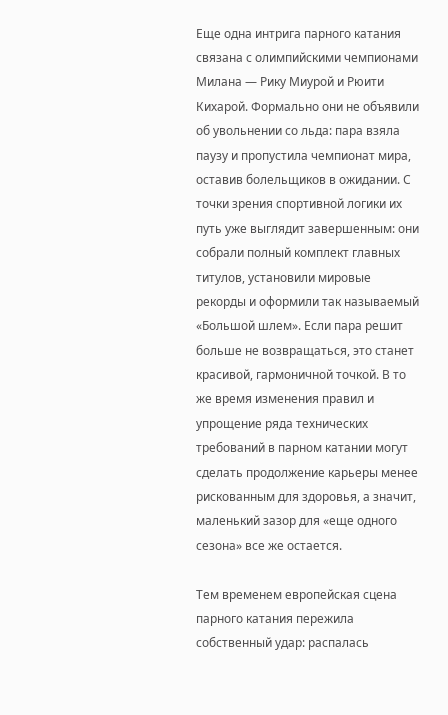Еще одна интрига парного катания связана с олимпийскими чемпионами Милана — Рику Миурой и Рюити Кихарой. Формально они не объявили об увольнении со льда: пара взяла паузу и пропустила чемпионат мира, оставив болельщиков в ожидании. С точки зрения спортивной логики их путь уже выглядит завершенным: они собрали полный комплект главных титулов, установили мировые рекорды и оформили так называемый «Большой шлем». Если пара решит больше не возвращаться, это станет красивой, гармоничной точкой. В то же время изменения правил и упрощение ряда технических требований в парном катании могут сделать продолжение карьеры менее рискованным для здоровья, а значит, маленький зазор для «еще одного сезона» все же остается.

Тем временем европейская сцена парного катания пережила собственный удар: распалась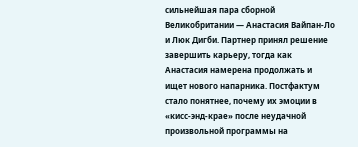сильнейшая пара сборной Великобритании — Анастасия Вайпан-Ло и Люк Дигби. Партнер принял решение завершить карьеру, тогда как Анастасия намерена продолжать и ищет нового напарника. Постфактум стало понятнее, почему их эмоции в «кисс-энд-крае» после неудачной произвольной программы на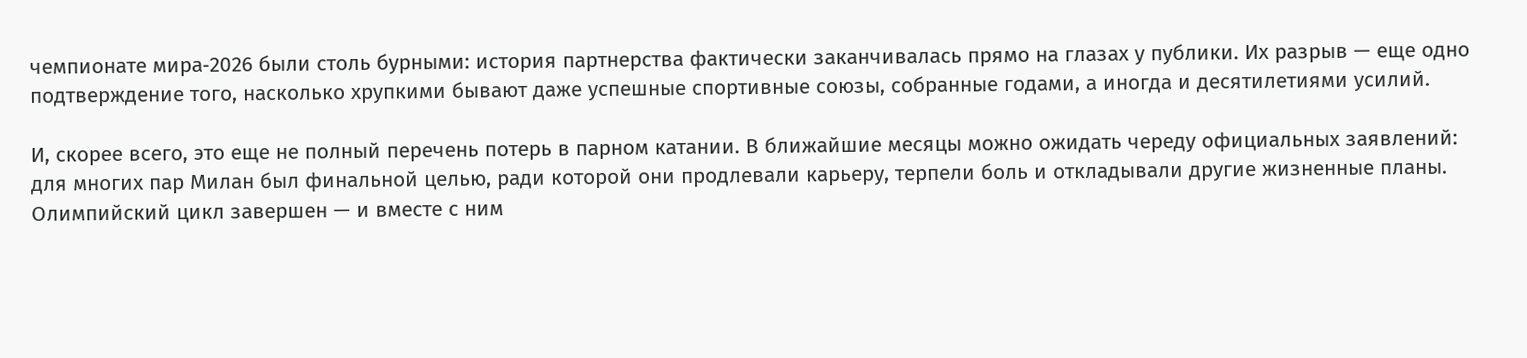чемпионате мира‑2026 были столь бурными: история партнерства фактически заканчивалась прямо на глазах у публики. Их разрыв — еще одно подтверждение того, насколько хрупкими бывают даже успешные спортивные союзы, собранные годами, а иногда и десятилетиями усилий.

И, скорее всего, это еще не полный перечень потерь в парном катании. В ближайшие месяцы можно ожидать череду официальных заявлений: для многих пар Милан был финальной целью, ради которой они продлевали карьеру, терпели боль и откладывали другие жизненные планы. Олимпийский цикл завершен — и вместе с ним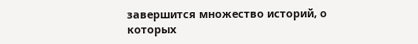завершится множество историй, о которых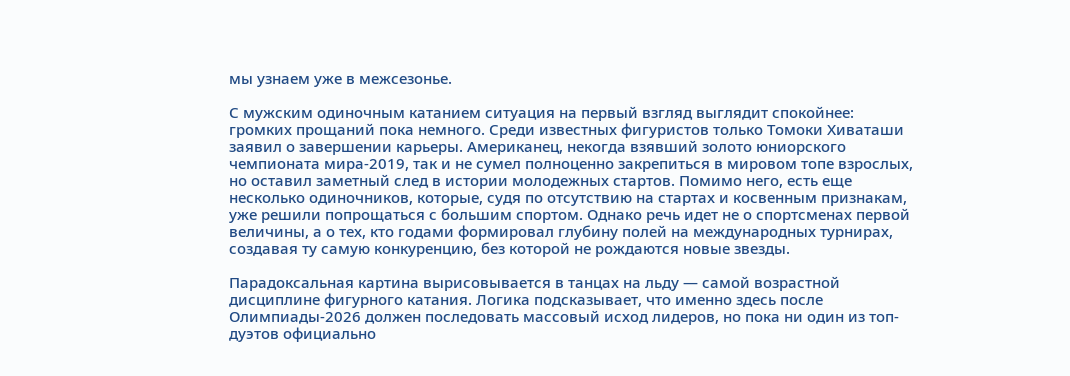мы узнаем уже в межсезонье.

С мужским одиночным катанием ситуация на первый взгляд выглядит спокойнее: громких прощаний пока немного. Среди известных фигуристов только Томоки Хиваташи заявил о завершении карьеры. Американец, некогда взявший золото юниорского чемпионата мира‑2019, так и не сумел полноценно закрепиться в мировом топе взрослых, но оставил заметный след в истории молодежных стартов. Помимо него, есть еще несколько одиночников, которые, судя по отсутствию на стартах и косвенным признакам, уже решили попрощаться с большим спортом. Однако речь идет не о спортсменах первой величины, а о тех, кто годами формировал глубину полей на международных турнирах, создавая ту самую конкуренцию, без которой не рождаются новые звезды.

Парадоксальная картина вырисовывается в танцах на льду — самой возрастной дисциплине фигурного катания. Логика подсказывает, что именно здесь после Олимпиады‑2026 должен последовать массовый исход лидеров, но пока ни один из топ-дуэтов официально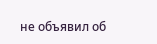не объявил об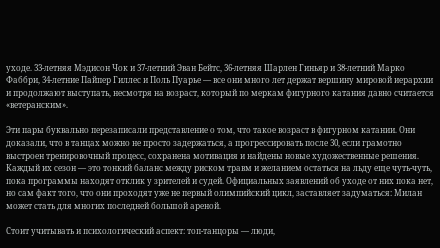уходе. 33-летняя Мэдисон Чок и 37-летний Эван Бейтс, 36-летняя Шарлен Гиньяр и 38-летний Марко Фаббри, 34-летние Пайпер Гиллес и Поль Пуарье — все они много лет держат вершину мировой иерархии и продолжают выступать, несмотря на возраст, который по меркам фигурного катания давно считается «ветеранским».

Эти пары буквально перезаписали представление о том, что такое возраст в фигурном катании. Они доказали, что в танцах можно не просто задержаться, а прогрессировать после 30, если грамотно выстроен тренировочный процесс, сохранена мотивация и найдены новые художественные решения. Каждый их сезон — это тонкий баланс между риском травм и желанием остаться на льду еще чуть-чуть, пока программы находят отклик у зрителей и судей. Официальных заявлений об уходе от них пока нет, но сам факт того, что они проходят уже не первый олимпийский цикл, заставляет задуматься: Милан может стать для многих последней большой ареной.

Стоит учитывать и психологический аспект: топ-танцоры — люди,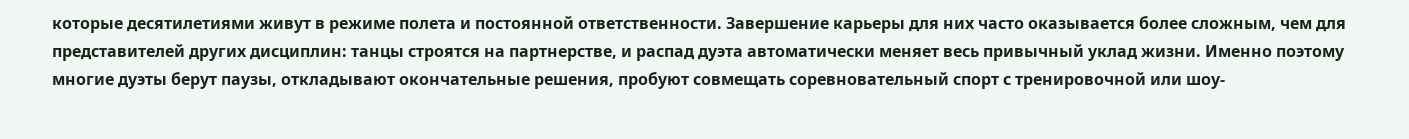которые десятилетиями живут в режиме полета и постоянной ответственности. Завершение карьеры для них часто оказывается более сложным, чем для представителей других дисциплин: танцы строятся на партнерстве, и распад дуэта автоматически меняет весь привычный уклад жизни. Именно поэтому многие дуэты берут паузы, откладывают окончательные решения, пробуют совмещать соревновательный спорт с тренировочной или шоу-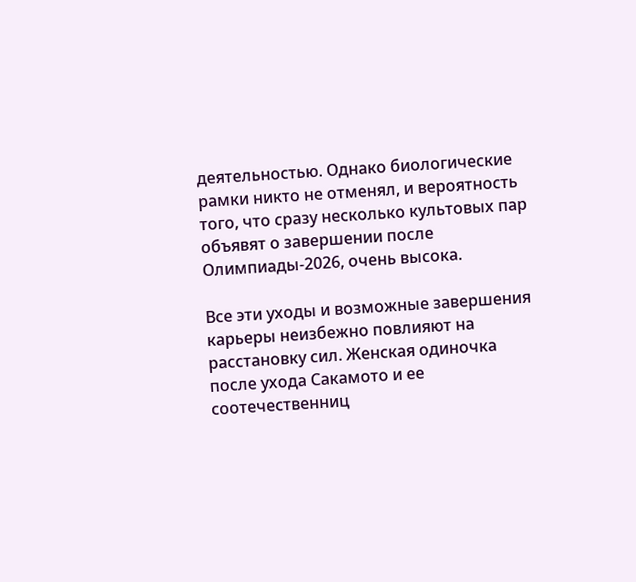деятельностью. Однако биологические рамки никто не отменял, и вероятность того, что сразу несколько культовых пар объявят о завершении после Олимпиады‑2026, очень высока.

Все эти уходы и возможные завершения карьеры неизбежно повлияют на расстановку сил. Женская одиночка после ухода Сакамото и ее соотечественниц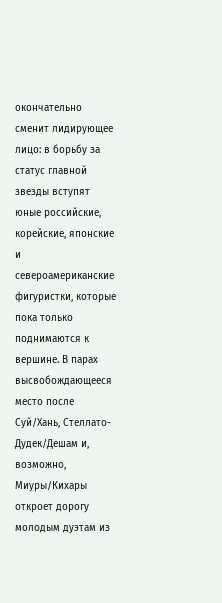окончательно сменит лидирующее лицо: в борьбу за статус главной звезды вступят юные российские, корейские, японские и североамериканские фигуристки, которые пока только поднимаются к вершине. В парах высвобождающееся место после Суй/Хань, Стеллато-Дудек/Дешам и, возможно, Миуры/Кихары откроет дорогу молодым дуэтам из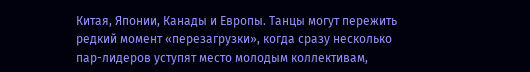Китая, Японии, Канады и Европы. Танцы могут пережить редкий момент «перезагрузки», когда сразу несколько пар-лидеров уступят место молодым коллективам,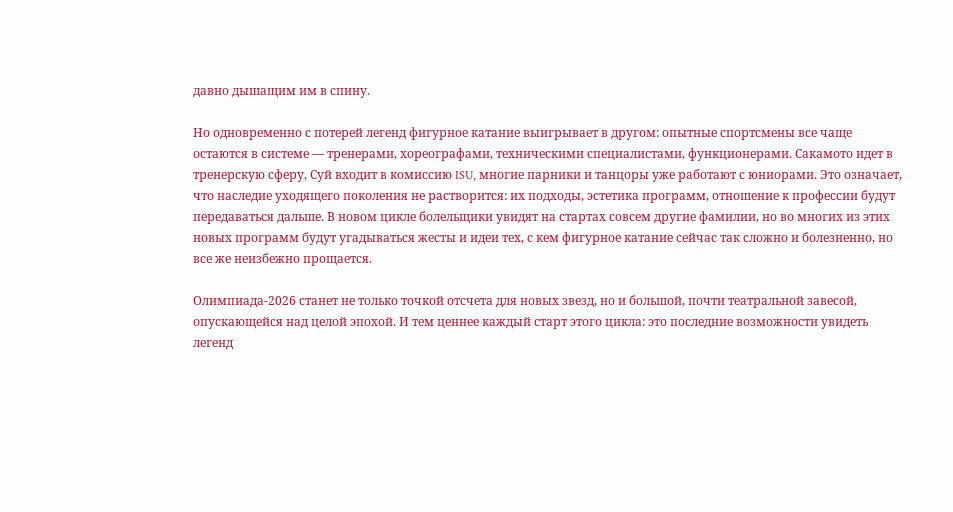давно дышащим им в спину.

Но одновременно с потерей легенд фигурное катание выигрывает в другом: опытные спортсмены все чаще остаются в системе — тренерами, хореографами, техническими специалистами, функционерами. Сакамото идет в тренерскую сферу, Суй входит в комиссию ISU, многие парники и танцоры уже работают с юниорами. Это означает, что наследие уходящего поколения не растворится: их подходы, эстетика программ, отношение к профессии будут передаваться дальше. В новом цикле болельщики увидят на стартах совсем другие фамилии, но во многих из этих новых программ будут угадываться жесты и идеи тех, с кем фигурное катание сейчас так сложно и болезненно, но все же неизбежно прощается.

Олимпиада‑2026 станет не только точкой отсчета для новых звезд, но и большой, почти театральной завесой, опускающейся над целой эпохой. И тем ценнее каждый старт этого цикла: это последние возможности увидеть легенд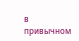в привычном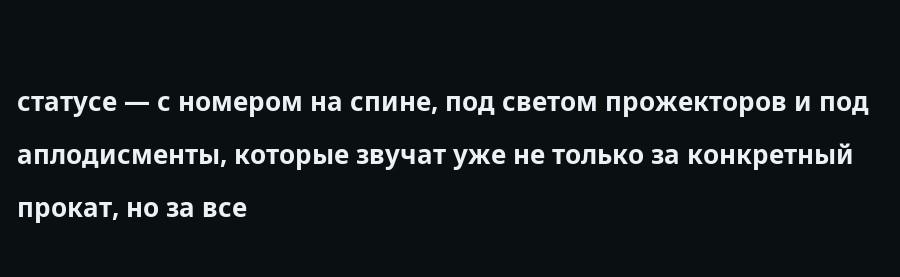статусе — с номером на спине, под светом прожекторов и под аплодисменты, которые звучат уже не только за конкретный прокат, но за все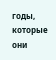годы, которые они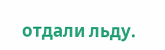отдали льду.